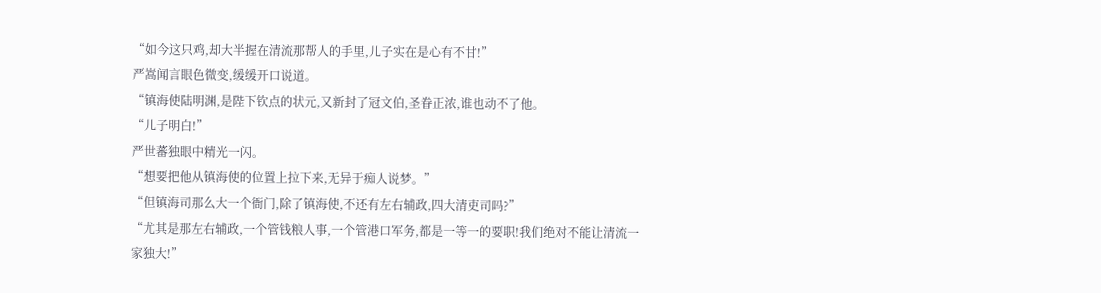“如今这只鸡,却大半握在清流那帮人的手里,儿子实在是心有不甘!”
严嵩闻言眼色微变,缓缓开口说道。
“镇海使陆明渊,是陛下钦点的状元,又新封了冠文伯,圣眷正浓,谁也动不了他。
“儿子明白!”
严世蕃独眼中精光一闪。
“想要把他从镇海使的位置上拉下来,无异于痴人说梦。”
“但镇海司那么大一个衙门,除了镇海使,不还有左右辅政,四大清吏司吗?”
“尤其是那左右辅政,一个管钱粮人事,一个管港口军务,都是一等一的要职!我们绝对不能让清流一家独大!”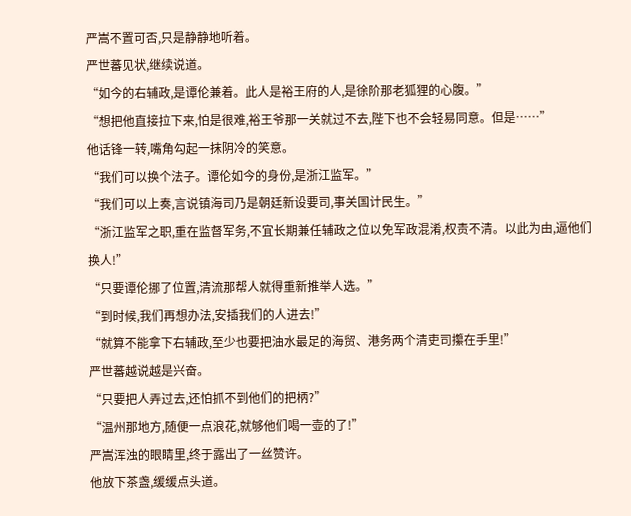严嵩不置可否,只是静静地听着。
严世蕃见状,继续说道。
“如今的右辅政,是谭伦兼着。此人是裕王府的人,是徐阶那老狐狸的心腹。”
“想把他直接拉下来,怕是很难,裕王爷那一关就过不去,陛下也不会轻易同意。但是……”
他话锋一转,嘴角勾起一抹阴冷的笑意。
“我们可以换个法子。谭伦如今的身份,是浙江监军。”
“我们可以上奏,言说镇海司乃是朝廷新设要司,事关国计民生。”
“浙江监军之职,重在监督军务,不宜长期兼任辅政之位以免军政混淆,权责不清。以此为由,逼他们换人!”
“只要谭伦挪了位置,清流那帮人就得重新推举人选。”
“到时候,我们再想办法,安插我们的人进去!”
“就算不能拿下右辅政,至少也要把油水最足的海贸、港务两个清吏司攥在手里!”
严世蕃越说越是兴奋。
“只要把人弄过去,还怕抓不到他们的把柄?”
“温州那地方,随便一点浪花,就够他们喝一壶的了!”
严嵩浑浊的眼睛里,终于露出了一丝赞许。
他放下茶盏,缓缓点头道。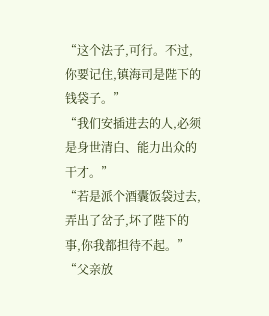“这个法子,可行。不过,你要记住,镇海司是陛下的钱袋子。”
“我们安插进去的人,必须是身世清白、能力出众的干才。”
“若是派个酒囊饭袋过去,弄出了岔子,坏了陛下的事,你我都担待不起。”
“父亲放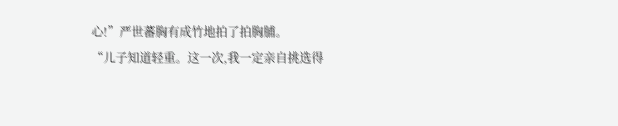心!”严世蕃胸有成竹地拍了拍胸脯。
“儿子知道轻重。这一次,我一定亲自挑选得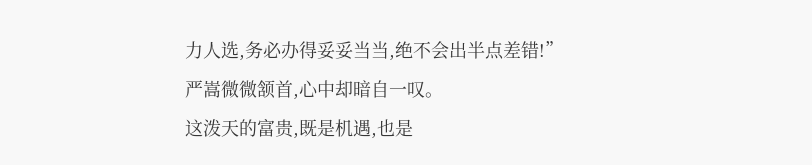力人选,务必办得妥妥当当,绝不会出半点差错!”
严嵩微微颔首,心中却暗自一叹。
这泼天的富贵,既是机遇,也是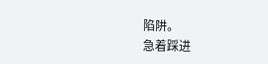陷阱。
急着踩进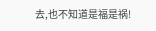去,也不知道是福是祸!